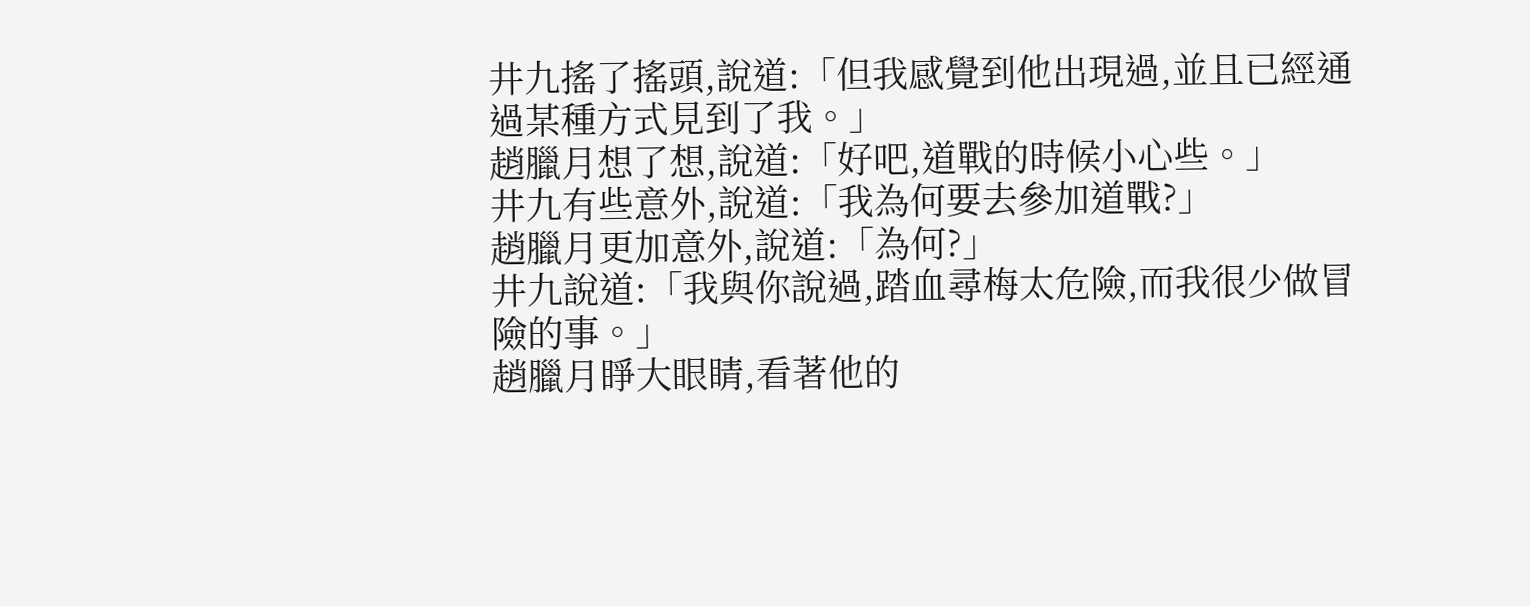井九搖了搖頭,說道:「但我感覺到他出現過,並且已經通過某種方式見到了我。」
趙臘月想了想,說道:「好吧,道戰的時候小心些。」
井九有些意外,說道:「我為何要去參加道戰?」
趙臘月更加意外,說道:「為何?」
井九說道:「我與你說過,踏血尋梅太危險,而我很少做冒險的事。」
趙臘月睜大眼睛,看著他的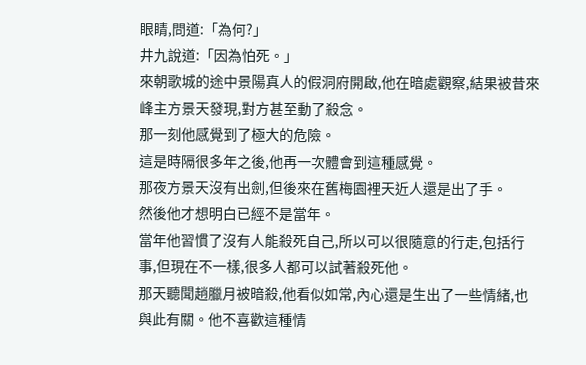眼睛,問道:「為何?」
井九說道:「因為怕死。」
來朝歌城的途中景陽真人的假洞府開啟,他在暗處觀察,結果被昔來峰主方景天發現,對方甚至動了殺念。
那一刻他感覺到了極大的危險。
這是時隔很多年之後,他再一次體會到這種感覺。
那夜方景天沒有出劍,但後來在舊梅園裡天近人還是出了手。
然後他才想明白已經不是當年。
當年他習慣了沒有人能殺死自己,所以可以很隨意的行走,包括行事,但現在不一樣,很多人都可以試著殺死他。
那天聽聞趙臘月被暗殺,他看似如常,內心還是生出了一些情緒,也與此有關。他不喜歡這種情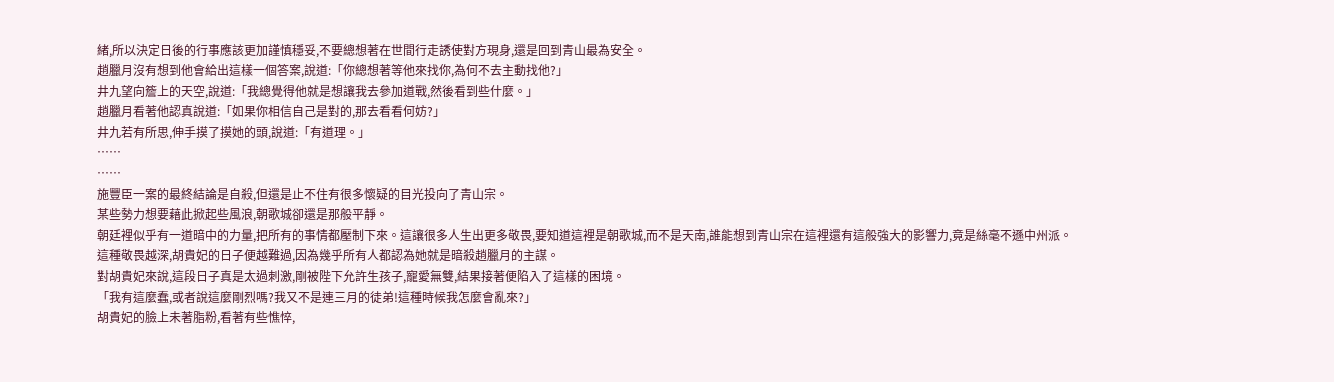緒,所以決定日後的行事應該更加謹慎穩妥,不要總想著在世間行走誘使對方現身,還是回到青山最為安全。
趙臘月沒有想到他會給出這樣一個答案,說道:「你總想著等他來找你,為何不去主動找他?」
井九望向簷上的天空,說道:「我總覺得他就是想讓我去參加道戰,然後看到些什麼。」
趙臘月看著他認真說道:「如果你相信自己是對的,那去看看何妨?」
井九若有所思,伸手摸了摸她的頭,說道:「有道理。」
……
……
施豐臣一案的最終結論是自殺,但還是止不住有很多懷疑的目光投向了青山宗。
某些勢力想要藉此掀起些風浪,朝歌城卻還是那般平靜。
朝廷裡似乎有一道暗中的力量,把所有的事情都壓制下來。這讓很多人生出更多敬畏,要知道這裡是朝歌城,而不是天南,誰能想到青山宗在這裡還有這般強大的影響力,竟是絲毫不遜中州派。
這種敬畏越深,胡貴妃的日子便越難過,因為幾乎所有人都認為她就是暗殺趙臘月的主謀。
對胡貴妃來說,這段日子真是太過刺激,剛被陛下允許生孩子,寵愛無雙,結果接著便陷入了這樣的困境。
「我有這麼蠢,或者說這麼剛烈嗎?我又不是連三月的徒弟!這種時候我怎麼會亂來?」
胡貴妃的臉上未著脂粉,看著有些憔悴,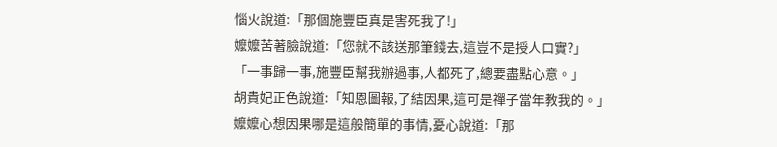惱火說道:「那個施豐臣真是害死我了!」
嬤嬤苦著臉說道:「您就不該送那筆錢去,這豈不是授人口實?」
「一事歸一事,施豐臣幫我辦過事,人都死了,總要盡點心意。」
胡貴妃正色說道:「知恩圖報,了結因果,這可是禪子當年教我的。」
嬤嬤心想因果哪是這般簡單的事情,憂心說道:「那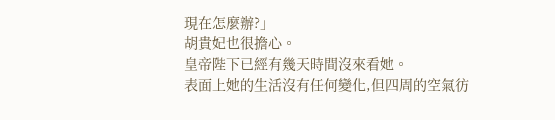現在怎麼辦?」
胡貴妃也很擔心。
皇帝陛下已經有幾天時間沒來看她。
表面上她的生活沒有任何變化,但四周的空氣彷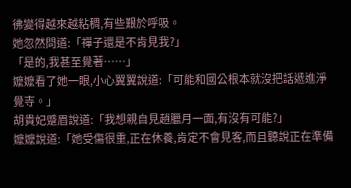彿變得越來越粘稠,有些艱於呼吸。
她忽然問道:「禪子還是不肯見我?」
「是的,我甚至覺著……」
嬤嬤看了她一眼,小心翼翼說道:「可能和國公根本就沒把話遞進淨覺寺。」
胡貴妃蹙眉說道:「我想親自見趙臘月一面,有沒有可能?」
嬤嬤說道:「她受傷很重,正在休養,肯定不會見客,而且聽說正在準備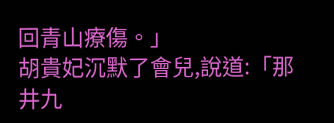回青山療傷。」
胡貴妃沉默了會兒,說道:「那井九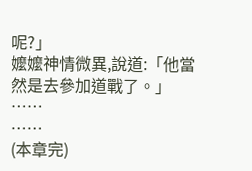呢?」
嬤嬤神情微異,說道:「他當然是去參加道戰了。」
……
……
(本章完)